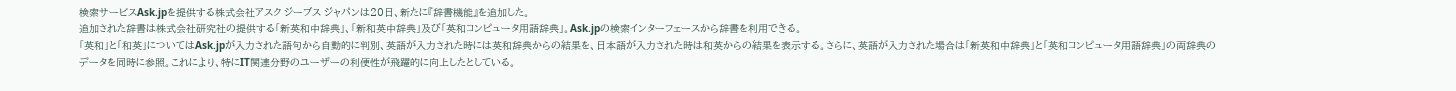検索サービスAsk.jpを提供する株式会社アスク ジーブス ジャパンは20日、新たに『辞書機能』を追加した。
追加された辞書は株式会社研究社の提供する「新英和中辞典」、「新和英中辞典」及び「英和コンピュータ用語辞典」。Ask.jpの検索インターフェースから辞書を利用できる。
「英和」と「和英」についてはAsk.jpが入力された語句から自動的に判別、英語が入力された時には英和辞典からの結果を、日本語が入力された時は和英からの結果を表示する。さらに、英語が入力された場合は「新英和中辞典」と「英和コンピュータ用語辞典」の両辞典のデータを同時に参照。これにより、特にIT関連分野のユーザーの利便性が飛躍的に向上したとしている。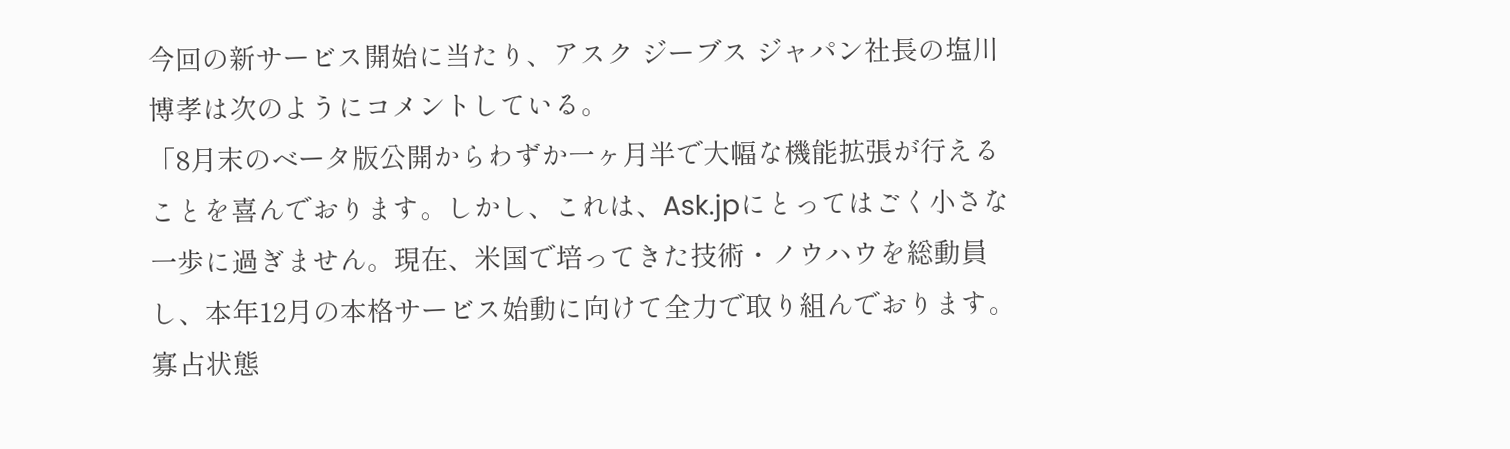今回の新サービス開始に当たり、アスク ジーブス ジャパン社長の塩川博孝は次のようにコメントしている。
「8月末のベータ版公開からわずか一ヶ月半で大幅な機能拡張が行えることを喜んでおります。しかし、これは、Ask.jpにとってはごく小さな一歩に過ぎません。現在、米国で培ってきた技術・ノウハウを総動員し、本年12月の本格サービス始動に向けて全力で取り組んでおります。寡占状態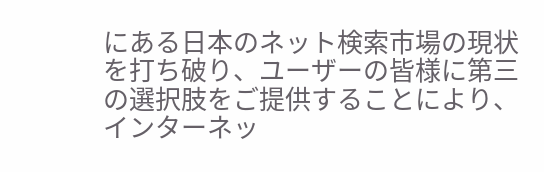にある日本のネット検索市場の現状を打ち破り、ユーザーの皆様に第三の選択肢をご提供することにより、インターネッ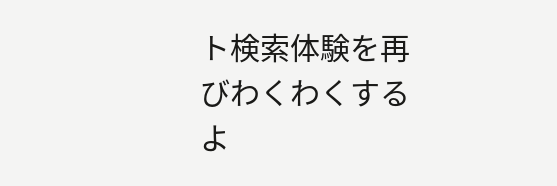ト検索体験を再びわくわくするよ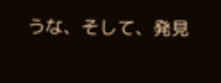うな、そして、発見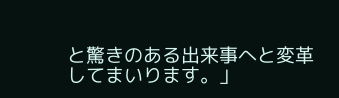と驚きのある出来事へと変革してまいります。」